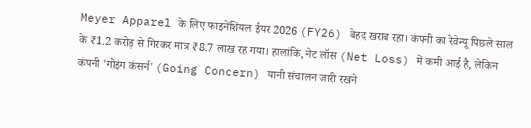Meyer Apparel के लिए फाइनेंशियल ईयर 2026 (FY26) बेहद खराब रहा। कंपनी का रेवेन्यू पिछले साल के ₹1.2 करोड़ से गिरकर मात्र ₹8.7 लाख रह गया। हालांकि, नेट लॉस (Net Loss) में कमी आई है, लेकिन कंपनी 'गोइंग कंसर्न' (Going Concern) यानी संचालन जारी रखने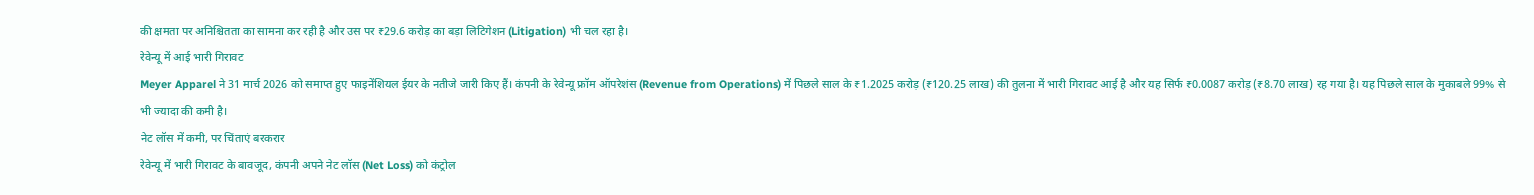की क्षमता पर अनिश्चितता का सामना कर रही है और उस पर ₹29.6 करोड़ का बड़ा लिटिगेशन (Litigation) भी चल रहा है।
रेवेन्यू में आई भारी गिरावट
Meyer Apparel ने 31 मार्च 2026 को समाप्त हुए फाइनेंशियल ईयर के नतीजे जारी किए हैं। कंपनी के रेवेन्यू फ्रॉम ऑपरेशंस (Revenue from Operations) में पिछले साल के ₹1.2025 करोड़ (₹120.25 लाख) की तुलना में भारी गिरावट आई है और यह सिर्फ ₹0.0087 करोड़ (₹8.70 लाख) रह गया है। यह पिछले साल के मुकाबले 99% से भी ज्यादा की कमी है।
नेट लॉस में कमी, पर चिंताएं बरकरार
रेवेन्यू में भारी गिरावट के बावजूद, कंपनी अपने नेट लॉस (Net Loss) को कंट्रोल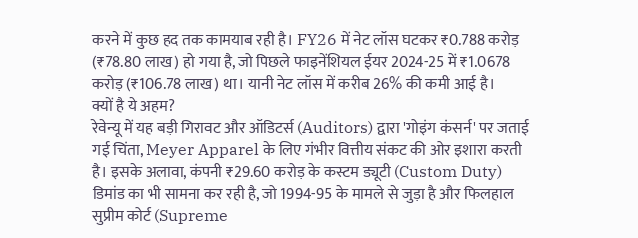करने में कुछ हद तक कामयाब रही है। FY26 में नेट लॉस घटकर ₹0.788 करोड़ (₹78.80 लाख) हो गया है, जो पिछले फाइनेंशियल ईयर 2024-25 में ₹1.0678 करोड़ (₹106.78 लाख) था। यानी नेट लॉस में करीब 26% की कमी आई है।
क्यों है ये अहम?
रेवेन्यू में यह बड़ी गिरावट और ऑडिटर्स (Auditors) द्वारा 'गोइंग कंसर्न' पर जताई गई चिंता, Meyer Apparel के लिए गंभीर वित्तीय संकट की ओर इशारा करती है। इसके अलावा, कंपनी ₹29.60 करोड़ के कस्टम ड्यूटी (Custom Duty) डिमांड का भी सामना कर रही है, जो 1994-95 के मामले से जुड़ा है और फिलहाल सुप्रीम कोर्ट (Supreme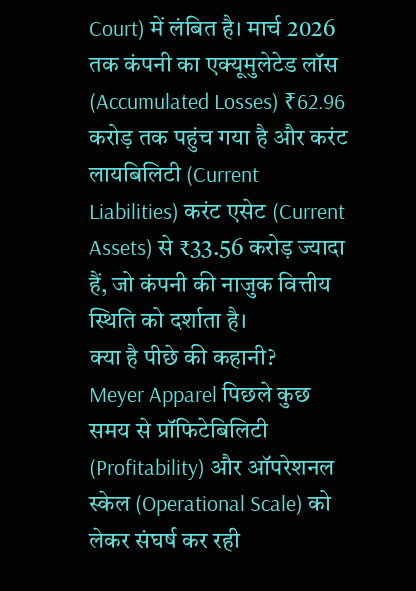Court) में लंबित है। मार्च 2026 तक कंपनी का एक्यूमुलेटेड लॉस (Accumulated Losses) ₹62.96 करोड़ तक पहुंच गया है और करंट लायबिलिटी (Current Liabilities) करंट एसेट (Current Assets) से ₹33.56 करोड़ ज्यादा हैं, जो कंपनी की नाजुक वित्तीय स्थिति को दर्शाता है।
क्या है पीछे की कहानी?
Meyer Apparel पिछले कुछ समय से प्रॉफिटेबिलिटी (Profitability) और ऑपरेशनल स्केल (Operational Scale) को लेकर संघर्ष कर रही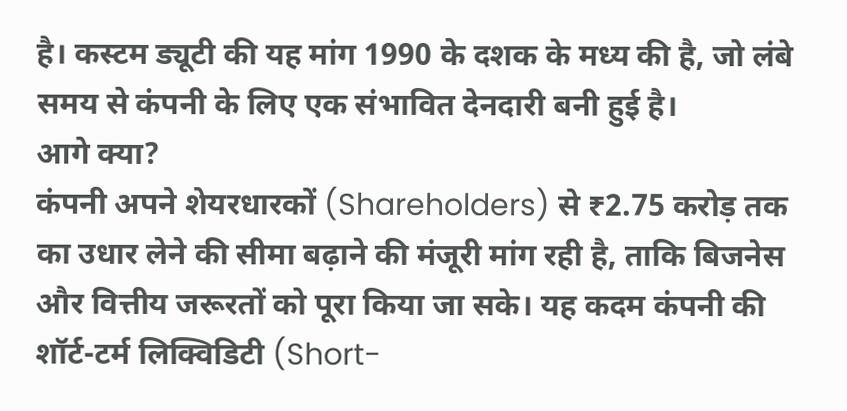है। कस्टम ड्यूटी की यह मांग 1990 के दशक के मध्य की है, जो लंबे समय से कंपनी के लिए एक संभावित देनदारी बनी हुई है।
आगे क्या?
कंपनी अपने शेयरधारकों (Shareholders) से ₹2.75 करोड़ तक का उधार लेने की सीमा बढ़ाने की मंजूरी मांग रही है, ताकि बिजनेस और वित्तीय जरूरतों को पूरा किया जा सके। यह कदम कंपनी की शॉर्ट-टर्म लिक्विडिटी (Short-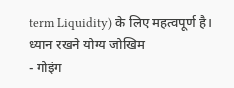term Liquidity) के लिए महत्वपूर्ण है।
ध्यान रखने योग्य जोखिम
- गोइंग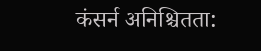कंसर्न अनिश्चितता: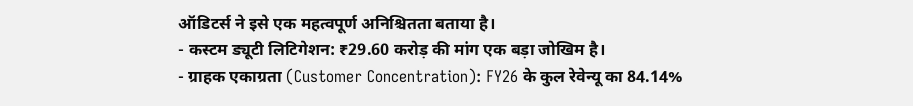ऑडिटर्स ने इसे एक महत्वपूर्ण अनिश्चितता बताया है।
- कस्टम ड्यूटी लिटिगेशन: ₹29.60 करोड़ की मांग एक बड़ा जोखिम है।
- ग्राहक एकाग्रता (Customer Concentration): FY26 के कुल रेवेन्यू का 84.14%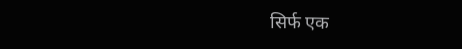सिर्फ एक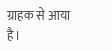ग्राहक से आया है।